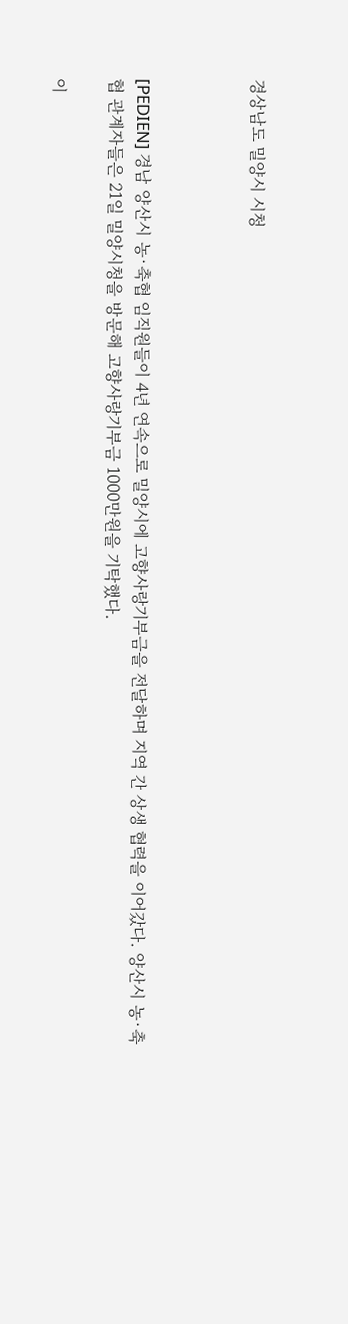경상남도 밀양시 시청



[PEDIEN] 경남 양산시 농·축협 임직원들이 4년 연속으로 밀양시에 고향사랑기부금을 전달하며 지역 간 상생 협력을 이어갔다. 양산시 농·축협 관계자들은 21일 밀양시청을 방문해 고향사랑기부금 1000만원을 기탁했다.

이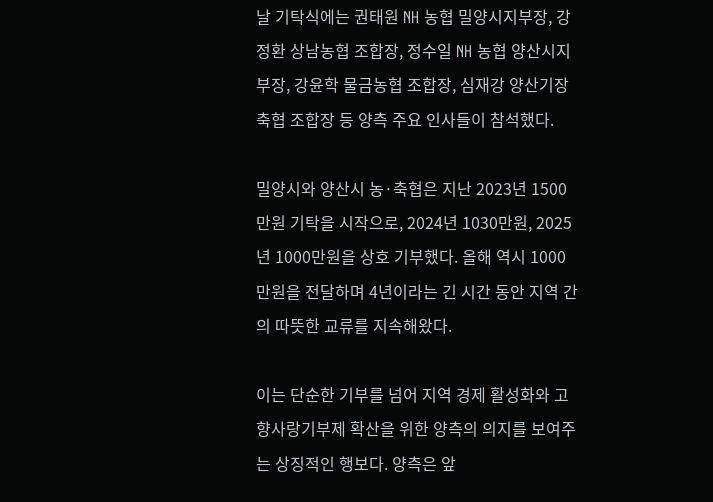날 기탁식에는 권태원 NH 농협 밀양시지부장, 강정환 상남농협 조합장, 정수일 NH 농협 양산시지부장, 강윤학 물금농협 조합장, 심재강 양산기장축협 조합장 등 양측 주요 인사들이 참석했다.

밀양시와 양산시 농·축협은 지난 2023년 1500만원 기탁을 시작으로, 2024년 1030만원, 2025년 1000만원을 상호 기부했다. 올해 역시 1000만원을 전달하며 4년이라는 긴 시간 동안 지역 간의 따뜻한 교류를 지속해왔다.

이는 단순한 기부를 넘어 지역 경제 활성화와 고향사랑기부제 확산을 위한 양측의 의지를 보여주는 상징적인 행보다. 양측은 앞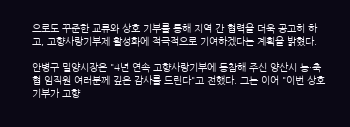으로도 꾸준한 교류와 상호 기부를 통해 지역 간 협력을 더욱 공고히 하고, 고향사랑기부제 활성화에 적극적으로 기여하겠다는 계획을 밝혔다.

안병구 밀양시장은 "4년 연속 고향사랑기부에 동참해 주신 양산시 농·축협 임직원 여러분께 깊은 감사를 드린다"고 전했다. 그는 이어 "이번 상호 기부가 고향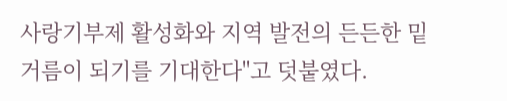사랑기부제 활성화와 지역 발전의 든든한 밑거름이 되기를 기대한다"고 덧붙였다.